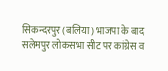सिकन्दरपुर (बलिया) भाजपा के बाद सलेमपुर लोकसभा सीट पर कांग्रेस व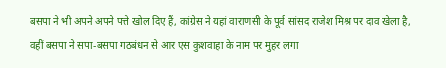बसपा ने भी अपने अपने पत्ते खोल दिए हैं, कांग्रेस ने यहां वाराणसी के पूर्व सांसद राजेश मिश्र पर दाव खेला है, वहीं बसपा ने सपा-बसपा गठबंधन से आर एस कुशवाहा के नाम पर मुहर लगा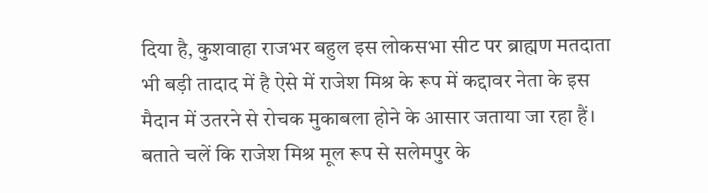दिया है, कुशवाहा राजभर बहुल इस लोकसभा सीट पर ब्राह्मण मतदाता भी बड़ी तादाद में है ऐसे में राजेश मिश्र के रूप में कद्दावर नेता के इस मैदान में उतरने से रोचक मुकाबला होने के आसार जताया जा रहा हैं।
बताते चलें कि राजेश मिश्र मूल रूप से सलेमपुर के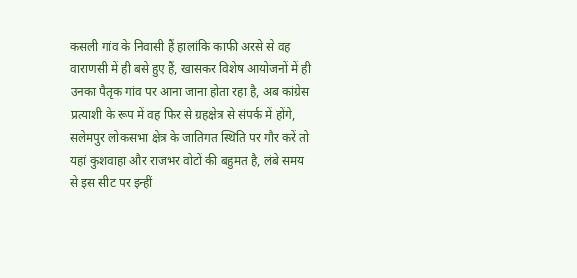कसली गांव के निवासी हैं हालांकि काफी अरसे से वह वाराणसी में ही बसे हुए हैं, खासकर विशेष आयोजनों में ही उनका पैतृक गांव पर आना जाना होता रहा है, अब कांग्रेस प्रत्याशी के रूप में वह फिर से ग्रहक्षेत्र से संपर्क में होंगे, सलेमपुर लोकसभा क्षेत्र के जातिगत स्थिति पर गौर करें तो यहां कुशवाहा और राजभर वोटों की बहुमत है, लंबे समय से इस सीट पर इन्हीं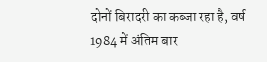दोनों बिरादरी का कब्जा रहा है, वर्ष 1984 में अंतिम बार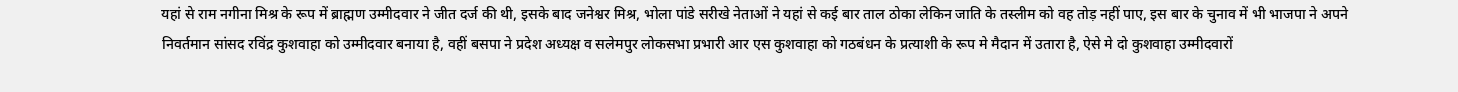यहां से राम नगीना मिश्र के रूप में ब्राह्मण उम्मीदवार ने जीत दर्ज की थी, इसके बाद जनेश्वर मिश्र, भोला पांडे सरीखे नेताओं ने यहां से कई बार ताल ठोका लेकिन जाति के तस्लीम को वह तोड़ नहीं पाए, इस बार के चुनाव में भी भाजपा ने अपने निवर्तमान सांसद रविंद्र कुशवाहा को उम्मीदवार बनाया है, वहीं बसपा ने प्रदेश अध्यक्ष व सलेमपुर लोकसभा प्रभारी आर एस कुशवाहा को गठबंधन के प्रत्याशी के रूप मे मैदान में उतारा है, ऐसे मे दो कुशवाहा उम्मीदवारों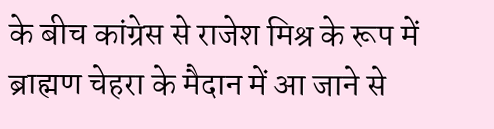के बीच कांग्रेस से राजेश मिश्र के रूप में ब्राह्मण चेहरा के मैदान में आ जाने से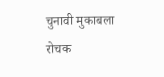चुनावी मुकाबला रोचक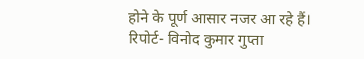होने के पूर्ण आसार नजर आ रहे हैं।
रिपोर्ट- विनोद कुमार गुप्ता